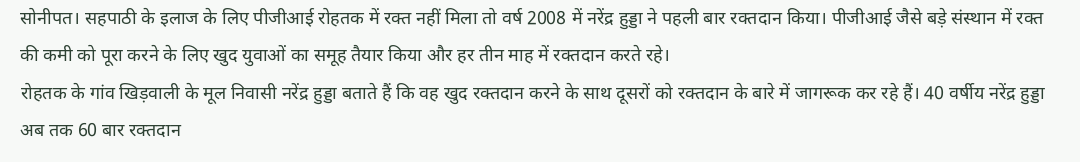सोनीपत। सहपाठी के इलाज के लिए पीजीआई रोहतक में रक्त नहीं मिला तो वर्ष 2008 में नरेंद्र हुड्डा ने पहली बार रक्तदान किया। पीजीआई जैसे बड़े संस्थान में रक्त की कमी को पूरा करने के लिए खुद युवाओं का समूह तैयार किया और हर तीन माह में रक्तदान करते रहे।
रोहतक के गांव खिड़वाली के मूल निवासी नरेंद्र हुड्डा बताते हैं कि वह खुद रक्तदान करने के साथ दूसरों को रक्तदान के बारे में जागरूक कर रहे हैं। 40 वर्षीय नरेंद्र हुड्डा अब तक 60 बार रक्तदान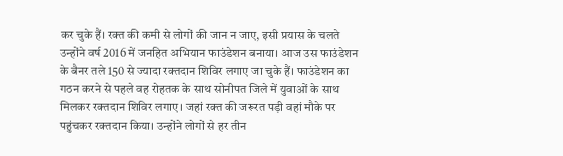कर चुके हैं। रक्त की कमी से लोगों की जान न जाए, इसी प्रयास के चलते उन्होंने वर्ष 2016 में जनहित अभियान फाउंडेशन बनाया। आज उस फाउंडेशन के बैनर तले 150 से ज्यादा रक्तदान शिविर लगाए जा चुके हैं। फाउंडेशन का गठन करने से पहले वह रोहतक के साथ सोनीपत जिले में युवाओं के साथ मिलकर रक्तदान शिविर लगाए। जहां रक्त की जरूरत पड़ी वहां मौके पर पहुंचकर रक्तदान किया। उन्होंने लोगों से हर तीन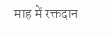माह में रक्तदान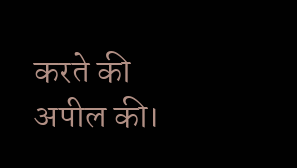करते की अपील की।